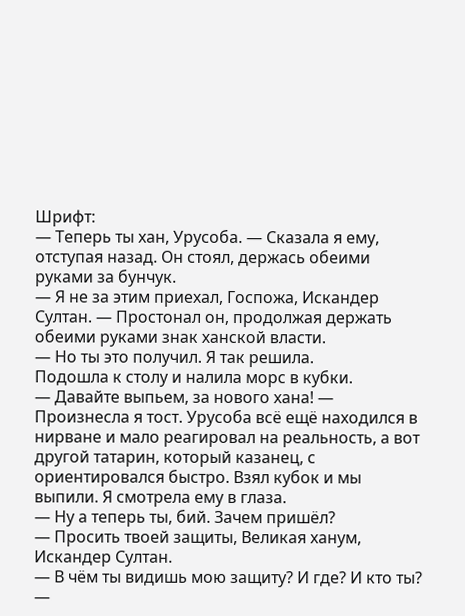Шрифт:
— Теперь ты хан, Урусоба. — Сказала я ему, отступая назад. Он стоял, держась обеими руками за бунчук.
— Я не за этим приехал, Госпожа, Искандер Султан. — Простонал он, продолжая держать обеими руками знак ханской власти.
— Но ты это получил. Я так решила.
Подошла к столу и налила морс в кубки.
— Давайте выпьем, за нового хана! — Произнесла я тост. Урусоба всё ещё находился в нирване и мало реагировал на реальность, а вот другой татарин, который казанец, с ориентировался быстро. Взял кубок и мы выпили. Я смотрела ему в глаза.
— Ну а теперь ты, бий. Зачем пришёл?
— Просить твоей защиты, Великая ханум, Искандер Султан.
— В чём ты видишь мою защиту? И где? И кто ты?
—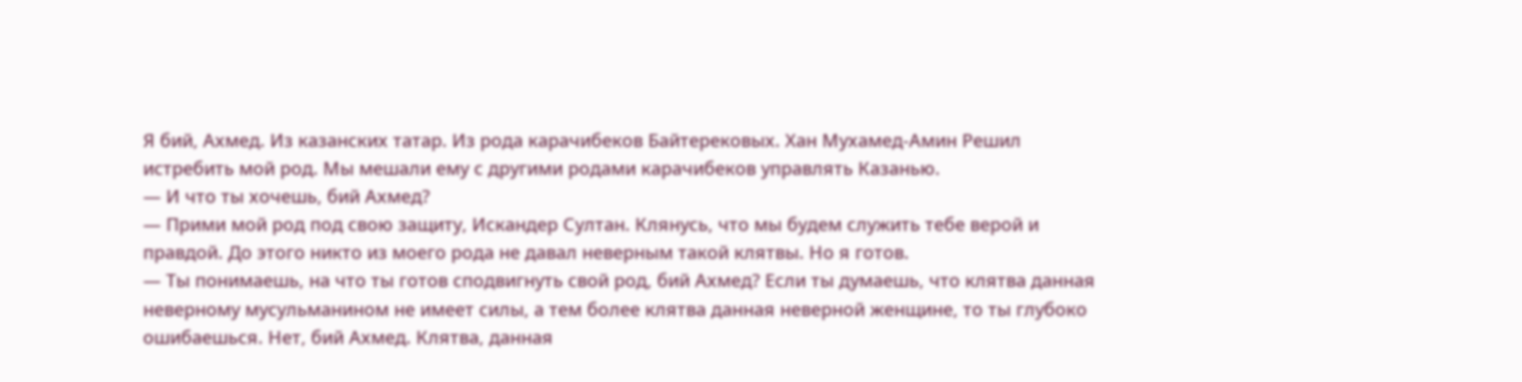Я бий, Ахмед. Из казанских татар. Из рода карачибеков Байтерековых. Хан Мухамед-Амин Решил истребить мой род. Мы мешали ему с другими родами карачибеков управлять Казанью.
— И что ты хочешь, бий Ахмед?
— Прими мой род под свою защиту, Искандер Султан. Клянусь, что мы будем служить тебе верой и правдой. До этого никто из моего рода не давал неверным такой клятвы. Но я готов.
— Ты понимаешь, на что ты готов сподвигнуть свой род, бий Ахмед? Если ты думаешь, что клятва данная неверному мусульманином не имеет силы, а тем более клятва данная неверной женщине, то ты глубоко ошибаешься. Нет, бий Ахмед. Клятва, данная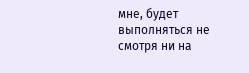мне, будет выполняться не смотря ни на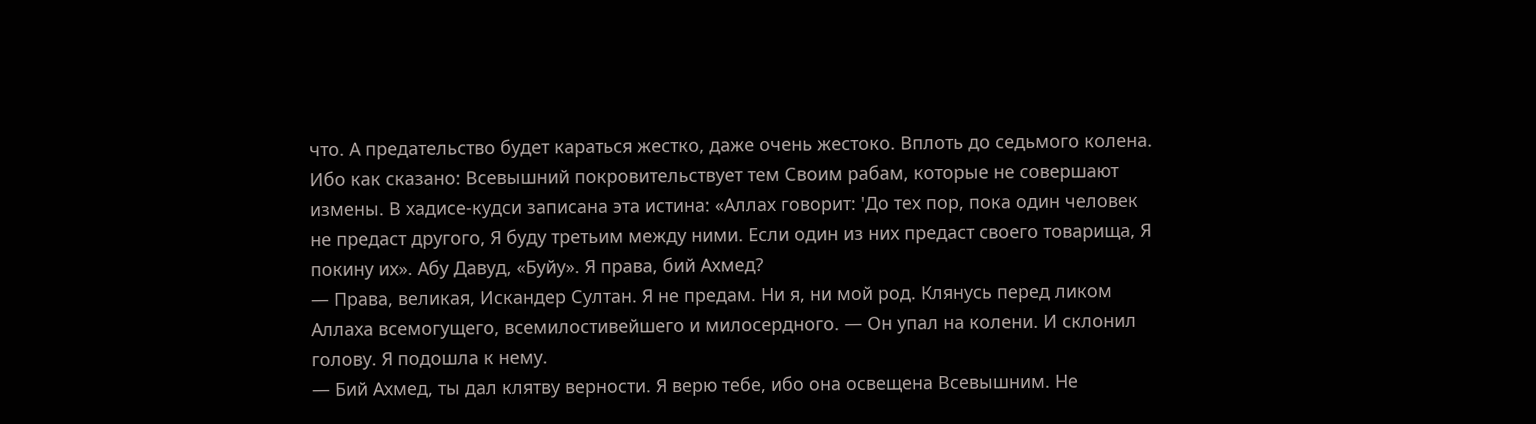что. А предательство будет караться жестко, даже очень жестоко. Вплоть до седьмого колена. Ибо как сказано: Всевышний покровительствует тем Своим рабам, которые не совершают измены. В хадисе-кудси записана эта истина: «Аллах говорит: 'До тех пор, пока один человек не предаст другого, Я буду третьим между ними. Если один из них предаст своего товарища, Я покину их». Абу Давуд, «Буйу». Я права, бий Ахмед?
— Права, великая, Искандер Султан. Я не предам. Ни я, ни мой род. Клянусь перед ликом Аллаха всемогущего, всемилостивейшего и милосердного. — Он упал на колени. И склонил голову. Я подошла к нему.
— Бий Ахмед, ты дал клятву верности. Я верю тебе, ибо она освещена Всевышним. Не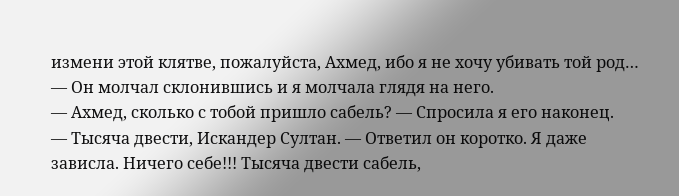измени этой клятве, пожалуйста, Ахмед, ибо я не хочу убивать той род… — Он молчал склонившись и я молчала глядя на него.
— Ахмед, сколько с тобой пришло сабель? — Спросила я его наконец.
— Тысяча двести, Искандер Султан. — Ответил он коротко. Я даже зависла. Ничего себе!!! Тысяча двести сабель,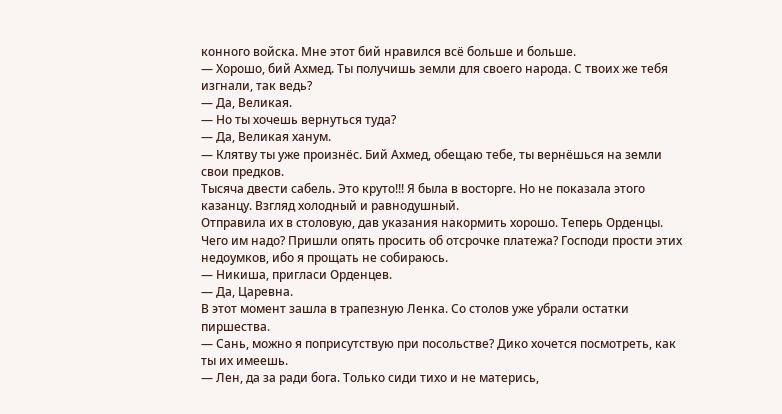конного войска. Мне этот бий нравился всё больше и больше.
— Хорошо, бий Ахмед. Ты получишь земли для своего народа. С твоих же тебя изгнали, так ведь?
— Да, Великая.
— Но ты хочешь вернуться туда?
— Да, Великая ханум.
— Клятву ты уже произнёс. Бий Ахмед, обещаю тебе, ты вернёшься на земли свои предков.
Тысяча двести сабель. Это круто!!! Я была в восторге. Но не показала этого казанцу. Взгляд холодный и равнодушный.
Отправила их в столовую, дав указания накормить хорошо. Теперь Орденцы. Чего им надо? Пришли опять просить об отсрочке платежа? Господи прости этих недоумков, ибо я прощать не собираюсь.
— Никиша, пригласи Орденцев.
— Да, Царевна.
В этот момент зашла в трапезную Ленка. Со столов уже убрали остатки пиршества.
— Сань, можно я поприсутствую при посольстве? Дико хочется посмотреть, как ты их имеешь.
— Лен, да за ради бога. Только сиди тихо и не матерись,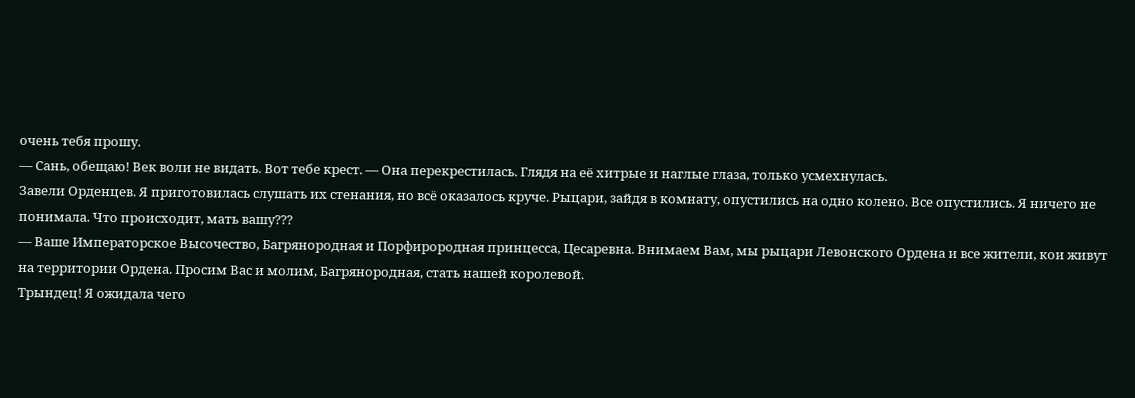очень тебя прошу.
— Сань, обещаю! Век воли не видать. Вот тебе крест. — Она перекрестилась. Глядя на её хитрые и наглые глаза, только усмехнулась.
Завели Орденцев. Я приготовилась слушать их стенания, но всё оказалось круче. Рыцари, зайдя в комнату, опустились на одно колено. Все опустились. Я ничего не понимала. Что происходит, мать вашу???
— Ваше Императорское Высочество, Багрянородная и Порфирородная принцесса, Цесаревна. Внимаем Вам, мы рыцари Левонского Ордена и все жители, кои живут на территории Ордена. Просим Вас и молим, Багрянородная, стать нашей королевой.
Трындец! Я ожидала чего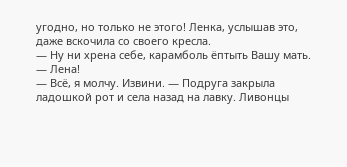угодно, но только не этого! Ленка, услышав это, даже вскочила со своего кресла.
— Ну ни хрена себе, карамболь ёптыть Вашу мать.
— Лена!
— Всё, я молчу. Извини. — Подруга закрыла ладошкой рот и села назад на лавку. Ливонцы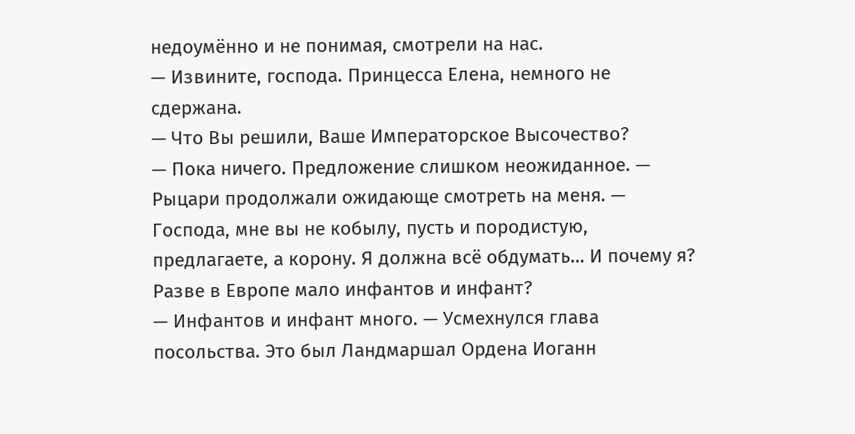недоумённо и не понимая, смотрели на нас.
— Извините, господа. Принцесса Елена, немного не сдержана.
— Что Вы решили, Ваше Императорское Высочество?
— Пока ничего. Предложение слишком неожиданное. — Рыцари продолжали ожидающе смотреть на меня. — Господа, мне вы не кобылу, пусть и породистую, предлагаете, а корону. Я должна всё обдумать… И почему я? Разве в Европе мало инфантов и инфант?
— Инфантов и инфант много. — Усмехнулся глава посольства. Это был Ландмаршал Ордена Иоганн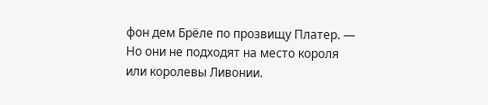фон дем Брёле по прозвищу Платер. — Но они не подходят на место короля или королевы Ливонии.